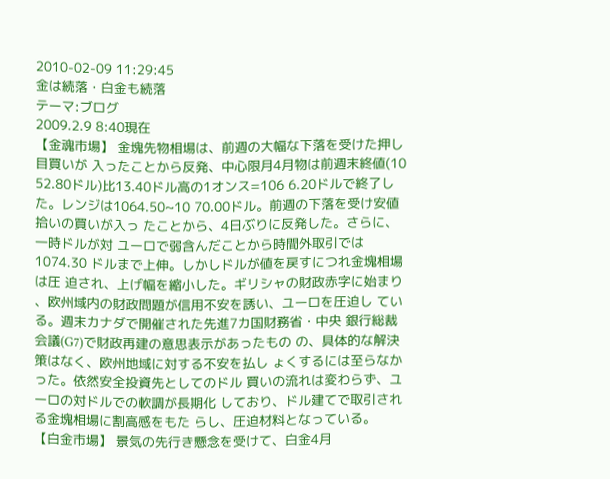2010-02-09 11:29:45
金は続落・白金も続落
テーマ:ブログ
2009.2.9 8:40現在
【金魂市場】 金塊先物相場は、前週の大幅な下落を受けた押し目買いが 入ったことから反発、中心限月4月物は前週末終値(10 52.80ドル)比13.40ドル高の1オンス=106 6.20ドルで終了した。レンジは1064.50~10 70.00ドル。前週の下落を受け安値拾いの買いが入っ たことから、4日ぶりに反発した。さらに、一時ドルが対 ユーロで弱含んだことから時間外取引では1074.30 ドルまで上伸。しかしドルが値を戻すにつれ金塊相場は圧 迫され、上げ幅を縮小した。ギリシャの財政赤字に始まり 、欧州域内の財政問題が信用不安を誘い、ユーロを圧迫し ている。週末カナダで開催された先進7カ国財務省・中央 銀行総裁会議(G7)で財政再建の意思表示があったもの の、具体的な解決策はなく、欧州地域に対する不安を払し ょくするには至らなかった。依然安全投資先としてのドル 買いの流れは変わらず、ユーロの対ドルでの軟調が長期化 しており、ドル建てで取引される金塊相場に割高感をもた らし、圧迫材料となっている。 【白金市場】 景気の先行き懸念を受けて、白金4月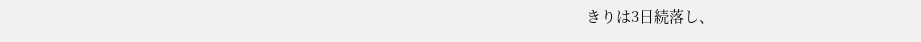きりは3日続落し、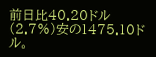前日比40.20ドル(2.7%)安の1475.10ド ル。